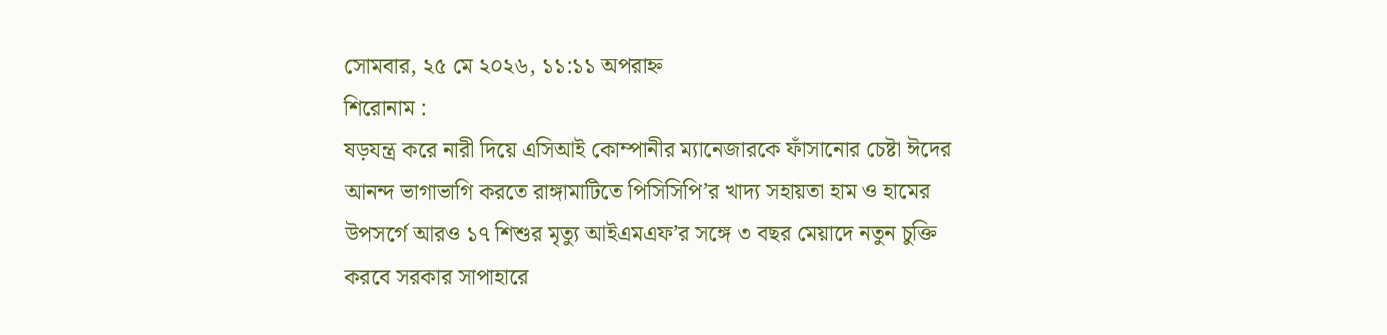সোমবার, ২৫ মে ২০২৬, ১১:১১ অপরাহ্ন
শিরোনাম :
ষড়যন্ত্র করে নারী দিয়ে এসিআই কোম্পানীর ম্যানেজারকে ফাঁসানোর চেষ্টা ঈদের আনন্দ ভাগাভাগি করতে রাঙ্গামাটিতে পিসিসিপি’র খাদ্য সহায়তা হাম ও হামের উপসর্গে আরও ১৭ শিশুর মৃত্যু আইএমএফ’র সঙ্গে ৩ বছর মেয়াদে নতুন চুক্তি করবে সরকার সাপাহারে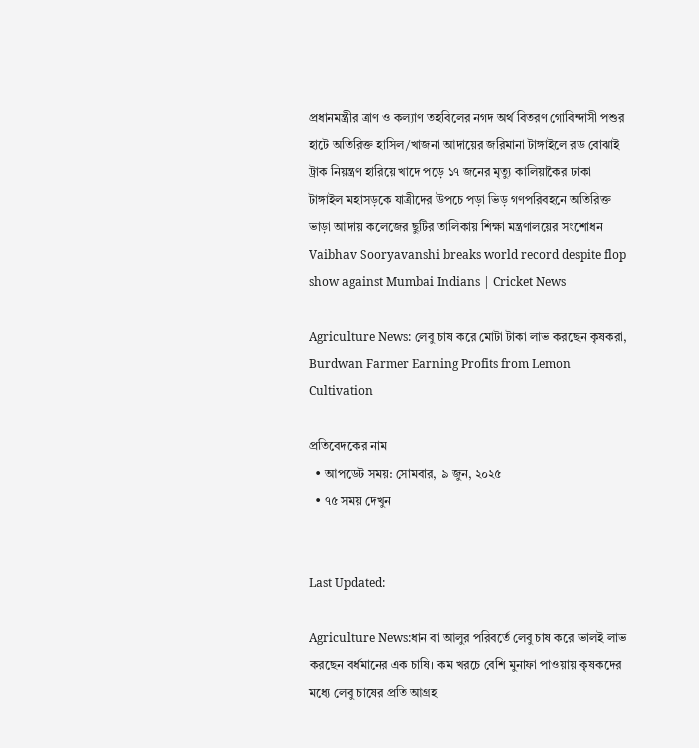প্রধানমন্ত্রীর ত্রাণ ও কল্যাণ তহবিলের নগদ অর্থ বিতরণ গোবিন্দাসী পশুর হাটে অতিরিক্ত হাসিল/খাজনা আদায়ের জরিমানা টাঙ্গাইলে রড বোঝাই ট্রাক নিয়ন্ত্রণ হারিয়ে খাদে পড়ে ১৭ জনের মৃত্যু কালিয়াকৈর ঢাকা টাঙ্গাইল মহাসড়কে যাত্রীদের উপচে পড়া ভিড় গণপরিবহনে অতিরিক্ত ভাড়া আদায় কলেজের ছুটির তালিকায় শিক্ষা মন্ত্রণালয়ের সংশোধন Vaibhav Sooryavanshi breaks world record despite flop show against Mumbai Indians | Cricket News

Agriculture News: লেবু চাষ করে মোটা টাকা লাভ করছেন কৃষকরা, Burdwan Farmer Earning Profits from Lemon Cultivation

প্রতিবেদকের নাম
  • আপডেট সময়: সোমবার, ৯ জুন, ২০২৫
  • ৭৫ সময় দেখুন


Last Updated:

Agriculture News:ধান বা আলুর পরিবর্তে লেবু চাষ করে ভালই লাভ করছেন বর্ধমানের এক চাষি। কম খরচে বেশি মুনাফা পাওয়ায় কৃষকদের মধ্যে লেবু চাষের প্রতি আগ্রহ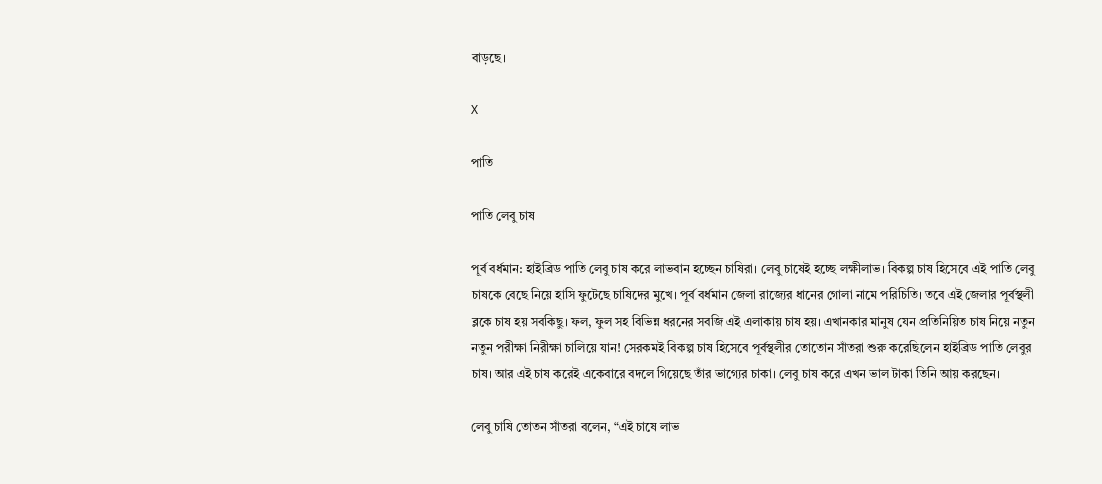বাড়ছে।

X

পাতি

পাতি লেবু চাষ

পূর্ব বর্ধমান: হাইব্রিড পাতি লেবু চাষ করে লাভবান হচ্ছেন চাষিরা। লেবু চাষেই হচ্ছে লক্ষীলাভ। বিকল্প চাষ হিসেবে এই পাতি লেবু চাষকে বেছে নিয়ে হাসি ফুটেছে চাষিদের মুখে। পূর্ব বর্ধমান জেলা রাজ্যের ধানের গোলা নামে পরিচিতি। তবে এই জেলার পূর্বস্থলী ব্লকে চাষ হয় সবকিছু। ফল, ফুল সহ বিভিন্ন ধরনের সবজি এই এলাকায় চাষ হয়। এখানকার মানুষ যেন প্রতিনিয়িত চাষ নিয়ে নতুন নতুন পরীক্ষা নিরীক্ষা চালিয়ে যান! সেরকমই বিকল্প চাষ হিসেবে পূর্বস্থলীর তোতোন সাঁতরা শুরু করেছিলেন হাইব্রিড পাতি লেবুর চাষ। আর এই চাষ করেই একেবারে বদলে গিয়েছে তাঁর ভাগ্যের চাকা। লেবু চাষ করে এখন ভাল টাকা তিনি আয় করছেন।

লেবু চাষি তোতন সাঁতরা বলেন, “এই চাষে লাভ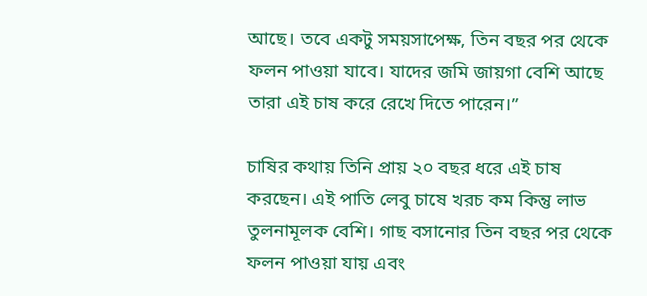আছে। তবে একটু সময়সাপেক্ষ, তিন বছর পর থেকে ফলন পাওয়া যাবে। যাদের জমি জায়গা বেশি আছে তারা এই চাষ করে রেখে দিতে পারেন।”

চাষির কথায় তিনি প্রায় ২০ বছর ধরে এই চাষ করছেন। এই পাতি লেবু চাষে খরচ কম কিন্তু লাভ তুলনামূলক বেশি। গাছ বসানোর তিন বছর পর থেকে ফলন পাওয়া যায় এবং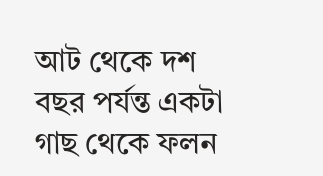আট থেকে দশ বছর পর্যন্ত একটা গাছ থেকে ফলন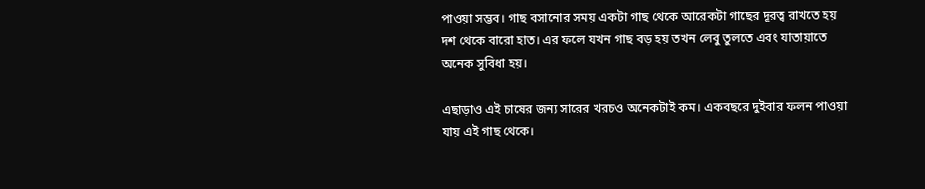পাওয়া সম্ভব। গাছ বসানোর সময় একটা গাছ থেকে আরেকটা গাছের দূরত্ব রাখতে হয় দশ থেকে বারো হাত। এর ফলে যখন গাছ বড় হয় তখন লেবু তুলতে এবং যাতায়াতে অনেক সুবিধা হয়।

এছাড়াও এই চাষের জন্য সারের খরচও অনেকটাই কম। একবছরে দুইবার ফলন পাওয়া যায় এই গাছ থেকে।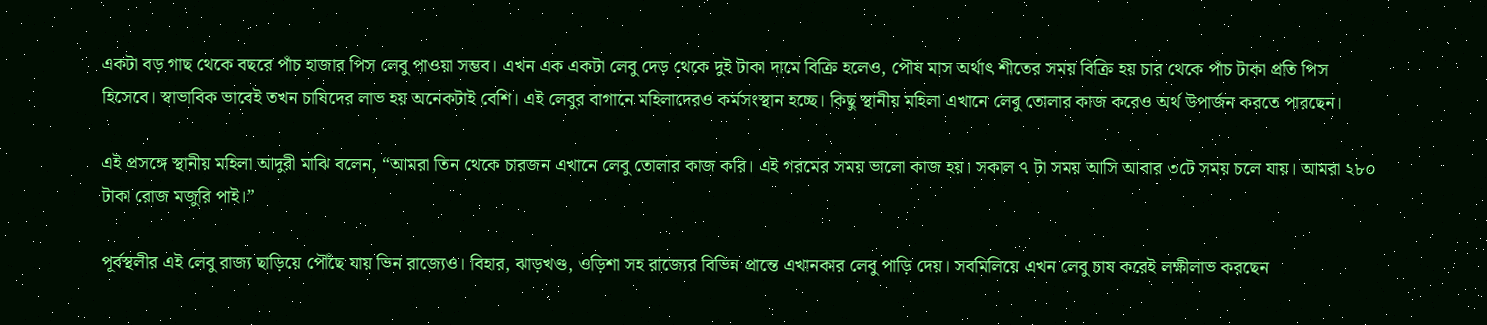একটা বড় গাছ থেকে বছরে পাঁচ হাজার পিস লেবু পাওয়া সম্ভব। এখন এক একটা লেবু দেড় থেকে দুই টাকা দামে বিক্রি হলেও, পৌষ মাস অর্থাৎ শীতের সময় বিক্রি হয় চার থেকে পাঁচ টাকা প্রতি পিস হিসেবে। স্বাভাবিক ভাবেই তখন চাষিদের লাভ হয় অনেকটাই বেশি। এই লেবুর বাগানে মহিলাদেরও কর্মসংস্থান হচ্ছে। কিছু স্থানীয় মহিলা এখানে লেবু তোলার কাজ করেও অর্থ উপার্জন করতে পারছেন।

এই প্রসঙ্গে স্থানীয় মহিলা আদুরী মাঝি বলেন, “আমরা তিন থেকে চারজন এখানে লেবু তোলার কাজ করি। এই গরমের সময় ভালো কাজ হয়। সকাল ৭ টা সময় আসি আবার ৩টে সময় চলে যায়। আমরা ২৮০ টাকা রোজ মজুরি পাই।”

পূর্বস্থলীর এই লেবু রাজ্য ছাড়িয়ে পৌঁছে যায় ভিন রাজ্যেও। বিহার, ঝাড়খণ্ড, ওড়িশা সহ রাজ্যের বিভিন্ন প্রান্তে এখানকার লেবু পাড়ি দেয়। সবমিলিয়ে এখন লেবু চাষ করেই লক্ষীলাভ করছেন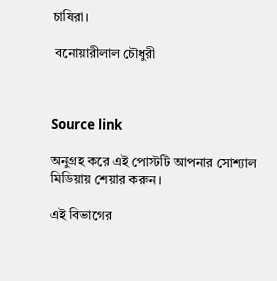চাষিরা।

 বনোয়ারীলাল চৌধুরী



Source link

অনুগ্রহ করে এই পোস্টটি আপনার সোশ্যাল মিডিয়ায় শেয়ার করুন।

এই বিভাগের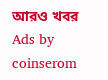আরও খবর
Ads by coinserom